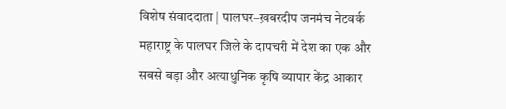विशेष संवाददाता | पालघर–ख़बरदीप जनमंच नेटवर्क
महाराष्ट्र के पालघर जिले के दापचरी में देश का एक और सबसे बड़ा और अत्याधुनिक कृषि व्यापार केंद्र आकार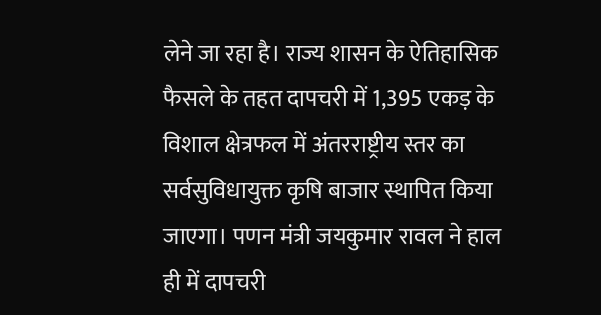लेने जा रहा है। राज्य शासन के ऐतिहासिक फैसले के तहत दापचरी में 1,395 एकड़ के विशाल क्षेत्रफल में अंतरराष्ट्रीय स्तर का सर्वसुविधायुक्त कृषि बाजार स्थापित किया जाएगा। पणन मंत्री जयकुमार रावल ने हाल ही में दापचरी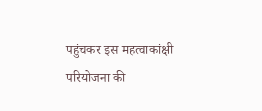पहुंचकर इस महत्वाकांक्षी परियोजना की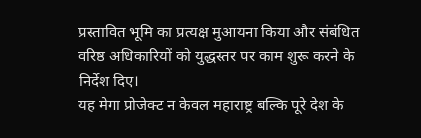प्रस्तावित भूमि का प्रत्यक्ष मुआयना किया और संबंधित वरिष्ठ अधिकारियों को युद्धस्तर पर काम शुरू करने के निर्देश दिए।
यह मेगा प्रोजेक्ट न केवल महाराष्ट्र बल्कि पूरे देश के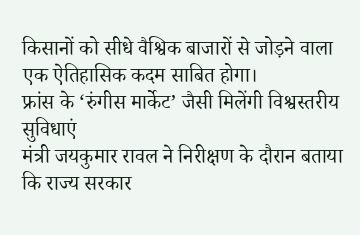किसानों को सीधे वैश्विक बाजारों से जोड़ने वाला एक ऐतिहासिक कदम साबित होगा।
फ्रांस के ‘रुंगीस मार्केट’ जैसी मिलेंगी विश्वस्तरीय सुविधाएं
मंत्री जयकुमार रावल ने निरीक्षण के दौरान बताया कि राज्य सरकार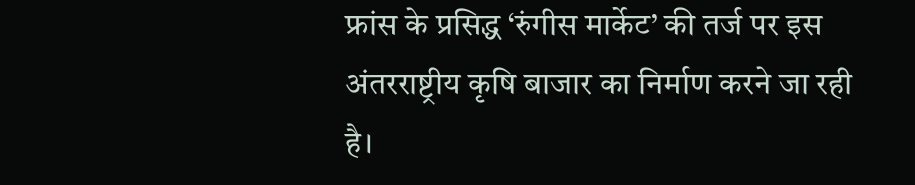फ्रांस के प्रसिद्ध ‘रुंगीस मार्केट’ की तर्ज पर इस अंतरराष्ट्रीय कृषि बाजार का निर्माण करने जा रही है।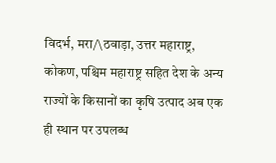विदर्भ, मरा/\ठवाड़ा, उत्तर महाराष्ट्र, कोकण, पश्चिम महाराष्ट्र सहित देश के अन्य राज्यों के किसानों का कृषि उत्पाद अब एक ही स्थान पर उपलब्ध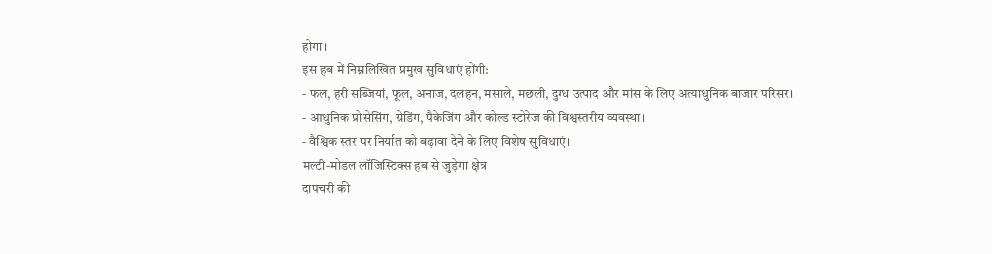होगा।
इस हब में निम्नलिखित प्रमुख सुविधाएं होंगी:
- फल, हरी सब्जियां, फूल, अनाज, दलहन, मसाले, मछली, दुग्ध उत्पाद और मांस के लिए अत्याधुनिक बाजार परिसर।
- आधुनिक प्रोसेसिंग, ग्रेडिंग, पैकेजिंग और कोल्ड स्टोरेज की विश्वस्तरीय व्यवस्था।
- वैश्विक स्तर पर निर्यात को बढ़ावा देने के लिए विशेष सुविधाएं।
मल्टी-मोडल लॉजिस्टिक्स हब से जुड़ेगा क्षेत्र
दापचरी की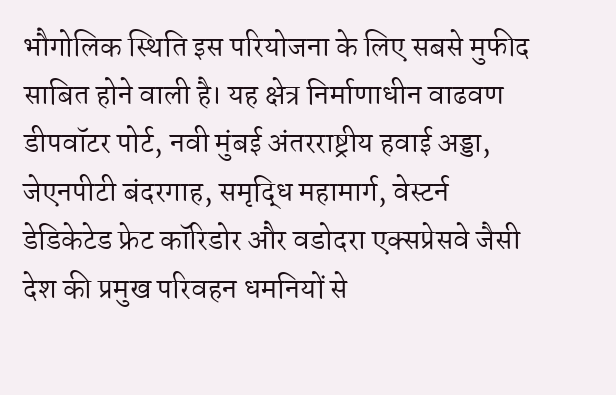भौगोलिक स्थिति इस परियोजना के लिए सबसे मुफीद साबित होने वाली है। यह क्षेत्र निर्माणाधीन वाढवण डीपवॉटर पोर्ट, नवी मुंबई अंतरराष्ट्रीय हवाई अड्डा, जेएनपीटी बंदरगाह, समृद्धि महामार्ग, वेस्टर्न डेडिकेटेड फ्रेट कॉरिडोर और वडोदरा एक्सप्रेसवे जैसी देश की प्रमुख परिवहन धमनियों से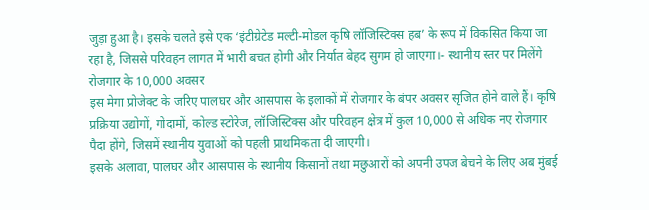जुड़ा हुआ है। इसके चलते इसे एक ‘इंटीग्रेटेड मल्टी-मोडल कृषि लॉजिस्टिक्स हब’ के रूप में विकसित किया जा रहा है, जिससे परिवहन लागत में भारी बचत होगी और निर्यात बेहद सुगम हो जाएगा।- स्थानीय स्तर पर मिलेंगे रोजगार के 10,000 अवसर
इस मेगा प्रोजेक्ट के जरिए पालघर और आसपास के इलाकों में रोजगार के बंपर अवसर सृजित होने वाले हैं। कृषि प्रक्रिया उद्योगों, गोदामों, कोल्ड स्टोरेज, लॉजिस्टिक्स और परिवहन क्षेत्र में कुल 10,000 से अधिक नए रोजगार पैदा होंगे, जिसमें स्थानीय युवाओं को पहली प्राथमिकता दी जाएगी।
इसके अलावा, पालघर और आसपास के स्थानीय किसानों तथा मछुआरों को अपनी उपज बेचने के लिए अब मुंबई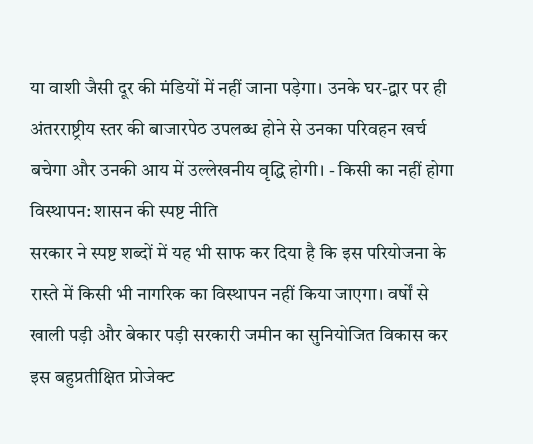या वाशी जैसी दूर की मंडियों में नहीं जाना पड़ेगा। उनके घर-द्वार पर ही अंतरराष्ट्रीय स्तर की बाजारपेठ उपलब्ध होने से उनका परिवहन खर्च बचेगा और उनकी आय में उल्लेखनीय वृद्धि होगी। - किसी का नहीं होगा विस्थापन: शासन की स्पष्ट नीति
सरकार ने स्पष्ट शब्दों में यह भी साफ कर दिया है कि इस परियोजना के रास्ते में किसी भी नागरिक का विस्थापन नहीं किया जाएगा। वर्षों से खाली पड़ी और बेकार पड़ी सरकारी जमीन का सुनियोजित विकास कर इस बहुप्रतीक्षित प्रोजेक्ट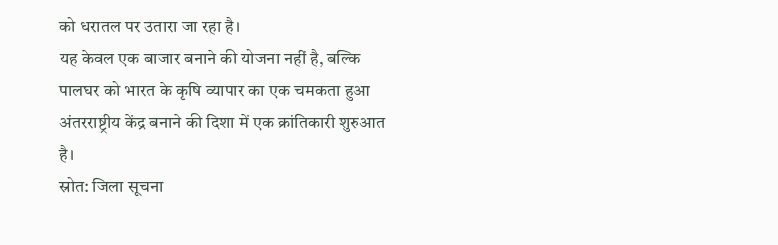को धरातल पर उतारा जा रहा है।
यह केवल एक बाजार बनाने की योजना नहीं है, बल्कि पालघर को भारत के कृषि व्यापार का एक चमकता हुआ अंतरराष्ट्रीय केंद्र बनाने की दिशा में एक क्रांतिकारी शुरुआत है।
स्रोत: जिला सूचना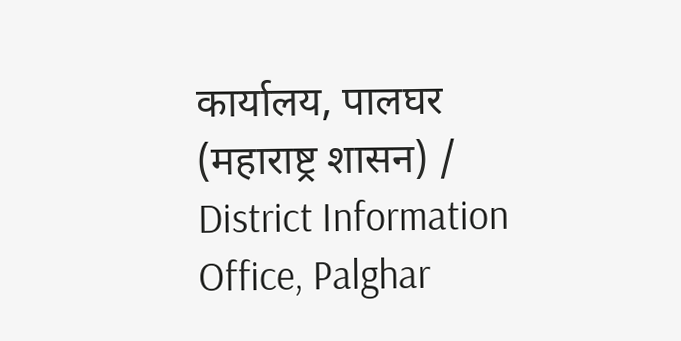कार्यालय, पालघर (महाराष्ट्र शासन) / District Information Office, Palghar